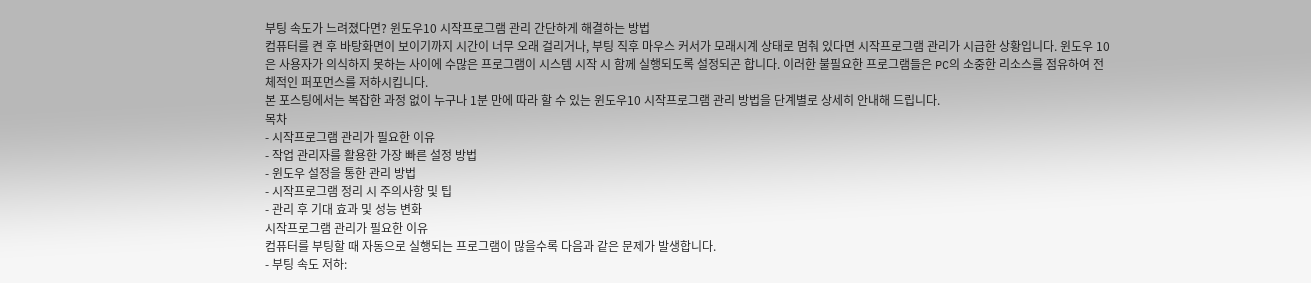부팅 속도가 느려졌다면? 윈도우10 시작프로그램 관리 간단하게 해결하는 방법
컴퓨터를 켠 후 바탕화면이 보이기까지 시간이 너무 오래 걸리거나, 부팅 직후 마우스 커서가 모래시계 상태로 멈춰 있다면 시작프로그램 관리가 시급한 상황입니다. 윈도우 10은 사용자가 의식하지 못하는 사이에 수많은 프로그램이 시스템 시작 시 함께 실행되도록 설정되곤 합니다. 이러한 불필요한 프로그램들은 PC의 소중한 리소스를 점유하여 전체적인 퍼포먼스를 저하시킵니다.
본 포스팅에서는 복잡한 과정 없이 누구나 1분 만에 따라 할 수 있는 윈도우10 시작프로그램 관리 방법을 단계별로 상세히 안내해 드립니다.
목차
- 시작프로그램 관리가 필요한 이유
- 작업 관리자를 활용한 가장 빠른 설정 방법
- 윈도우 설정을 통한 관리 방법
- 시작프로그램 정리 시 주의사항 및 팁
- 관리 후 기대 효과 및 성능 변화
시작프로그램 관리가 필요한 이유
컴퓨터를 부팅할 때 자동으로 실행되는 프로그램이 많을수록 다음과 같은 문제가 발생합니다.
- 부팅 속도 저하: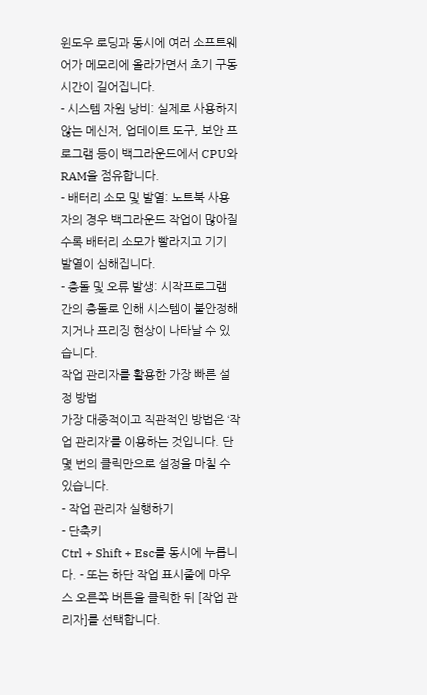윈도우 로딩과 동시에 여러 소프트웨어가 메모리에 올라가면서 초기 구동 시간이 길어집니다.
- 시스템 자원 낭비: 실제로 사용하지 않는 메신저, 업데이트 도구, 보안 프로그램 등이 백그라운드에서 CPU와 RAM을 점유합니다.
- 배터리 소모 및 발열: 노트북 사용자의 경우 백그라운드 작업이 많아질수록 배터리 소모가 빨라지고 기기 발열이 심해집니다.
- 충돌 및 오류 발생: 시작프로그램 간의 충돌로 인해 시스템이 불안정해지거나 프리징 현상이 나타날 수 있습니다.
작업 관리자를 활용한 가장 빠른 설정 방법
가장 대중적이고 직관적인 방법은 ‘작업 관리자’를 이용하는 것입니다. 단 몇 번의 클릭만으로 설정을 마칠 수 있습니다.
- 작업 관리자 실행하기
- 단축키
Ctrl + Shift + Esc를 동시에 누릅니다. - 또는 하단 작업 표시줄에 마우스 오른쪽 버튼을 클릭한 뒤 [작업 관리자]를 선택합니다.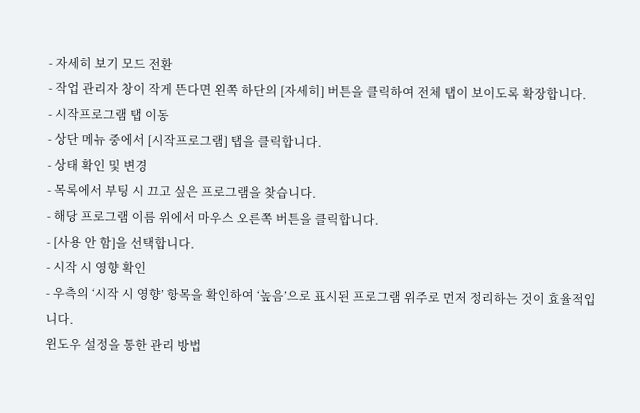- 자세히 보기 모드 전환
- 작업 관리자 창이 작게 뜬다면 왼쪽 하단의 [자세히] 버튼을 클릭하여 전체 탭이 보이도록 확장합니다.
- 시작프로그램 탭 이동
- 상단 메뉴 중에서 [시작프로그램] 탭을 클릭합니다.
- 상태 확인 및 변경
- 목록에서 부팅 시 끄고 싶은 프로그램을 찾습니다.
- 해당 프로그램 이름 위에서 마우스 오른쪽 버튼을 클릭합니다.
- [사용 안 함]을 선택합니다.
- 시작 시 영향 확인
- 우측의 ‘시작 시 영향’ 항목을 확인하여 ‘높음’으로 표시된 프로그램 위주로 먼저 정리하는 것이 효율적입니다.
윈도우 설정을 통한 관리 방법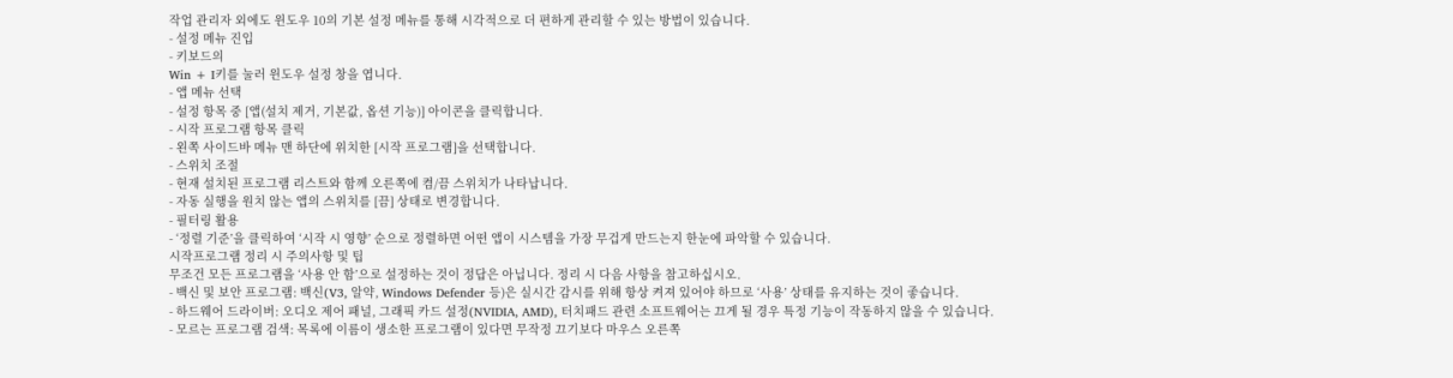작업 관리자 외에도 윈도우 10의 기본 설정 메뉴를 통해 시각적으로 더 편하게 관리할 수 있는 방법이 있습니다.
- 설정 메뉴 진입
- 키보드의
Win + I키를 눌러 윈도우 설정 창을 엽니다.
- 앱 메뉴 선택
- 설정 항목 중 [앱(설치 제거, 기본값, 옵션 기능)] 아이콘을 클릭합니다.
- 시작 프로그램 항목 클릭
- 왼쪽 사이드바 메뉴 맨 하단에 위치한 [시작 프로그램]을 선택합니다.
- 스위치 조절
- 현재 설치된 프로그램 리스트와 함께 오른쪽에 켬/끔 스위치가 나타납니다.
- 자동 실행을 원치 않는 앱의 스위치를 [끔] 상태로 변경합니다.
- 필터링 활용
- ‘정렬 기준’을 클릭하여 ‘시작 시 영향’ 순으로 정렬하면 어떤 앱이 시스템을 가장 무겁게 만드는지 한눈에 파악할 수 있습니다.
시작프로그램 정리 시 주의사항 및 팁
무조건 모든 프로그램을 ‘사용 안 함’으로 설정하는 것이 정답은 아닙니다. 정리 시 다음 사항을 참고하십시오.
- 백신 및 보안 프로그램: 백신(V3, 알약, Windows Defender 등)은 실시간 감시를 위해 항상 켜져 있어야 하므로 ‘사용’ 상태를 유지하는 것이 좋습니다.
- 하드웨어 드라이버: 오디오 제어 패널, 그래픽 카드 설정(NVIDIA, AMD), 터치패드 관련 소프트웨어는 끄게 될 경우 특정 기능이 작동하지 않을 수 있습니다.
- 모르는 프로그램 검색: 목록에 이름이 생소한 프로그램이 있다면 무작정 끄기보다 마우스 오른쪽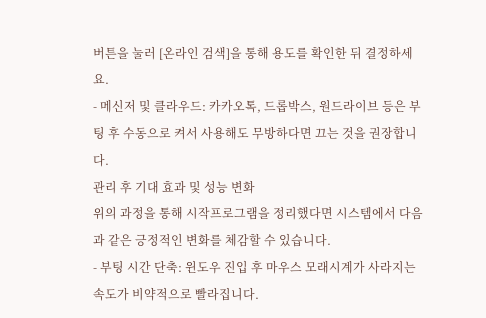버튼을 눌러 [온라인 검색]을 통해 용도를 확인한 뒤 결정하세요.
- 메신저 및 클라우드: 카카오톡, 드롭박스, 원드라이브 등은 부팅 후 수동으로 켜서 사용해도 무방하다면 끄는 것을 권장합니다.
관리 후 기대 효과 및 성능 변화
위의 과정을 통해 시작프로그램을 정리했다면 시스템에서 다음과 같은 긍정적인 변화를 체감할 수 있습니다.
- 부팅 시간 단축: 윈도우 진입 후 마우스 모래시계가 사라지는 속도가 비약적으로 빨라집니다.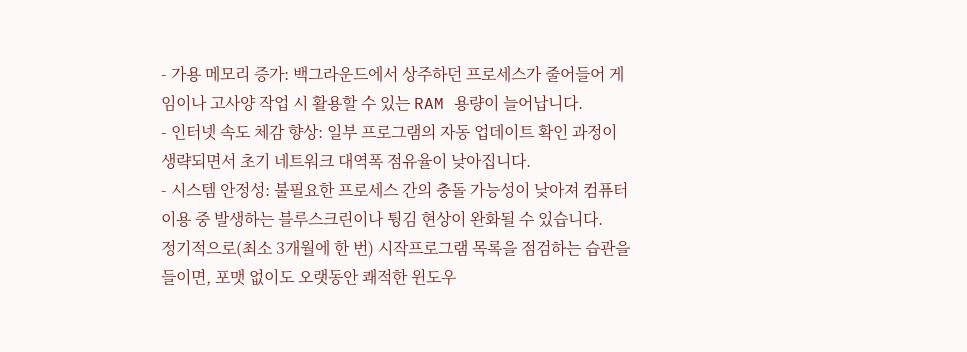- 가용 메모리 증가: 백그라운드에서 상주하던 프로세스가 줄어들어 게임이나 고사양 작업 시 활용할 수 있는 RAM 용량이 늘어납니다.
- 인터넷 속도 체감 향상: 일부 프로그램의 자동 업데이트 확인 과정이 생략되면서 초기 네트워크 대역폭 점유율이 낮아집니다.
- 시스템 안정성: 불필요한 프로세스 간의 충돌 가능성이 낮아져 컴퓨터 이용 중 발생하는 블루스크린이나 튕김 현상이 완화될 수 있습니다.
정기적으로(최소 3개월에 한 번) 시작프로그램 목록을 점검하는 습관을 들이면, 포맷 없이도 오랫동안 쾌적한 윈도우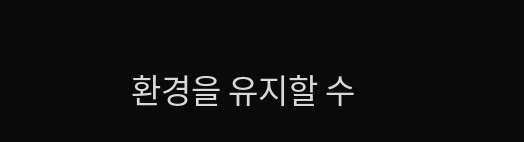환경을 유지할 수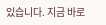있습니다. 지금 바로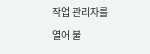작업 관리자를 열어 불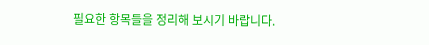필요한 항목들을 정리해 보시기 바랍니다.